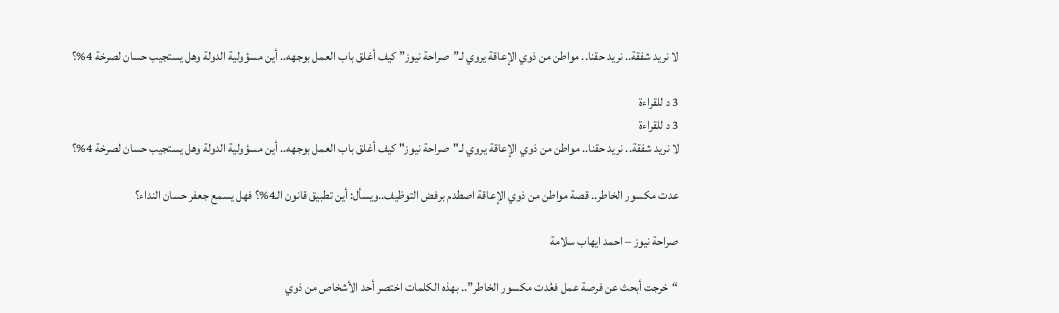لا نريد شفقة.. نريد حقنا.. مواطن من ذوي الإعاقة يروي لـ”صراحة نيوز” كيف أغلق باب العمل بوجهه.. أين مسؤولية الدولة وهل يستجيب حسان لصرخة 4%؟

3 د للقراءة
3 د للقراءة
لا نريد شفقة.. نريد حقنا.. مواطن من ذوي الإعاقة يروي لـ"صراحة نيوز" كيف أغلق باب العمل بوجهه.. أين مسؤولية الدولة وهل يستجيب حسان لصرخة 4%؟

عدت مكسور الخاطر.. قصة مواطن من ذوي الإعاقة اصطدم برفض التوظيف..ويسأل: أين تطبيق قانون الـ4%؟ فهل يسمع جعفر حسان النداء؟

صراحة نيوز – احمد ايهاب سلامة

“خرجت أبحث عن فرصة عمل فعُدت مكسور الخاطر”.. بهذه الكلمات اختصر أحد الأشخاص من ذوي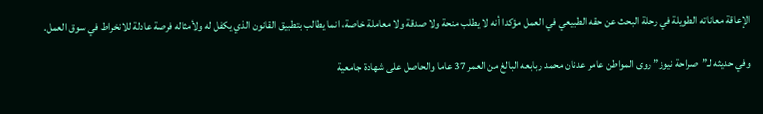الإعاقة معاناته الطويلة في رحلة البحث عن حقه الطبيعي في العمل مؤكدا أنه لا يطلب منحة ولا صدقة ولا معاملة خاصة، انما يطالب بتطبيق القانون الذي يكفل له ولأمثاله فرصة عادلة للانخراط في سوق العمل.

وفي حديثه لـ”صراحة نيوز” روى المواطن عامر عدنان محمد ربابعه البالغ من العمر 37 عاما والحاصل على شهادة جامعية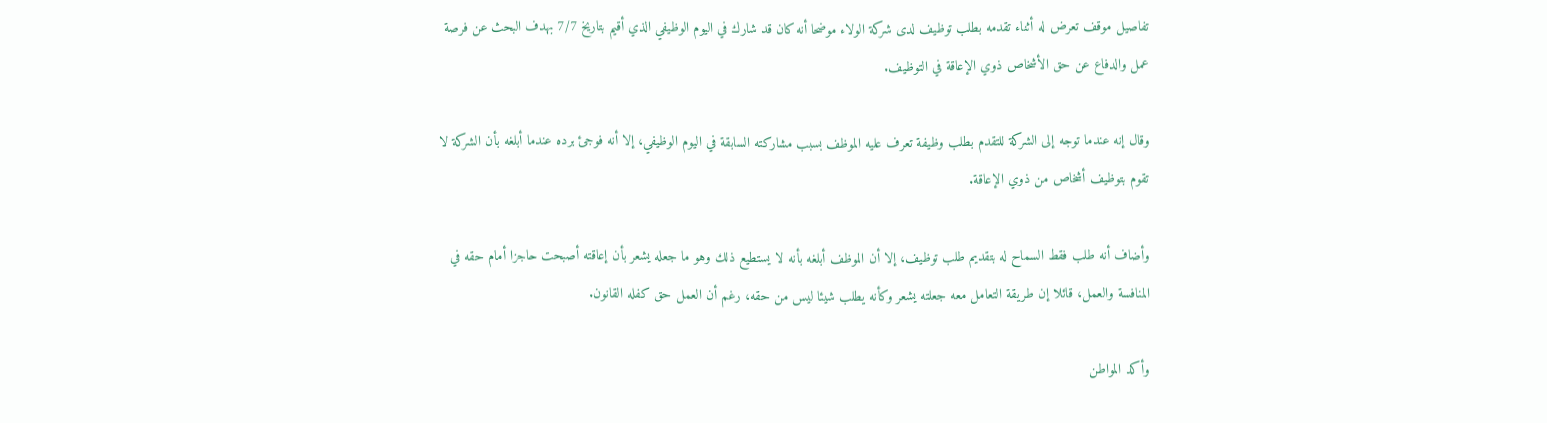تفاصيل موقف تعرض له أثناء تقدمه بطلب توظيف لدى شركة الولاء موضحا أنه كان قد شارك في اليوم الوظيفي الذي أقيم بتاريخ 7/7 بهدف البحث عن فرصة عمل والدفاع عن حق الأشخاص ذوي الإعاقة في التوظيف.

وقال إنه عندما توجه إلى الشركة للتقدم بطلب وظيفة تعرف عليه الموظف بسبب مشاركته السابقة في اليوم الوظيفي، إلا أنه فوجئ برده عندما أبلغه بأن الشركة لا تقوم بتوظيف أشخاص من ذوي الإعاقة.

وأضاف أنه طلب فقط السماح له بتقديم طلب توظيف، إلا أن الموظف أبلغه بأنه لا يستطيع ذلك وهو ما جعله يشعر بأن إعاقته أصبحت حاجزا أمام حقه في المنافسة والعمل، قائلا إن طريقة التعامل معه جعلته يشعر وكأنه يطلب شيئا ليس من حقه، رغم أن العمل حق كفله القانون.

وأكد المواطن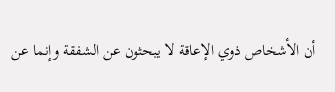أن الأشخاص ذوي الإعاقة لا يبحثون عن الشفقة وإنما عن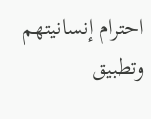احترام إنسانيتهم وتطبيق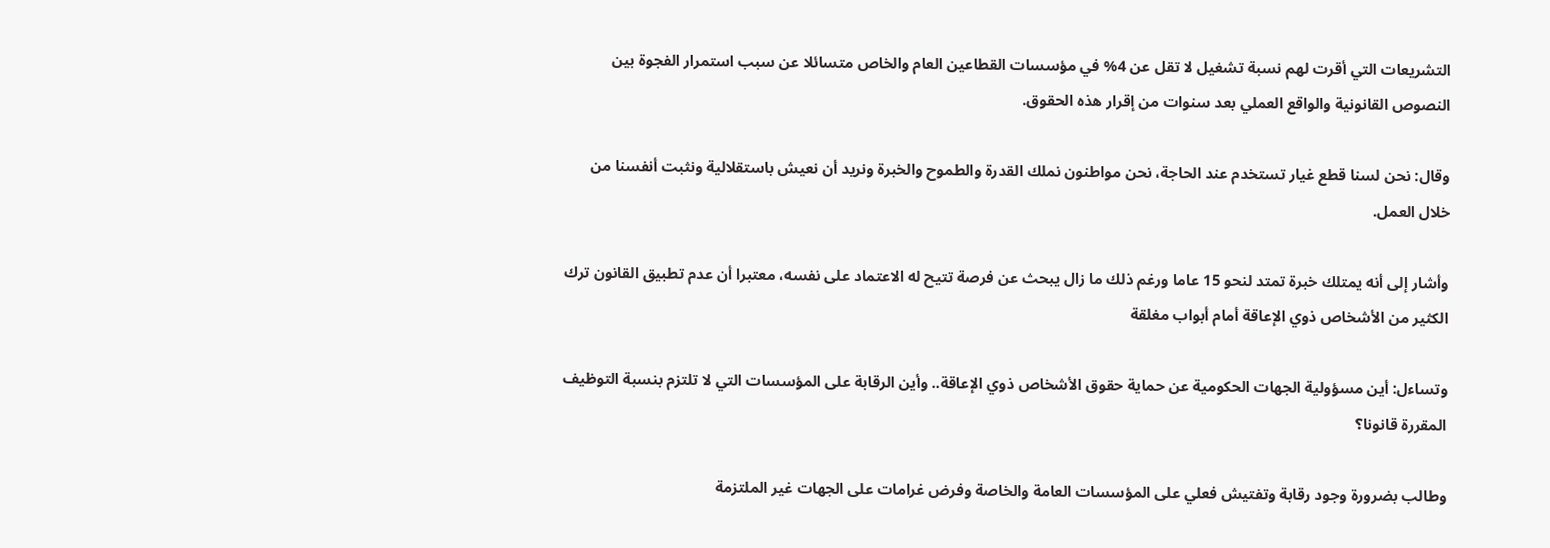التشريعات التي أقرت لهم نسبة تشغيل لا تقل عن 4% في مؤسسات القطاعين العام والخاص متسائلا عن سبب استمرار الفجوة بين النصوص القانونية والواقع العملي بعد سنوات من إقرار هذه الحقوق.

وقال: نحن لسنا قطع غيار تستخدم عند الحاجة، نحن مواطنون نملك القدرة والطموح والخبرة ونريد أن نعيش باستقلالية ونثبت أنفسنا من خلال العمل.

وأشار إلى أنه يمتلك خبرة تمتد لنحو 15 عاما ورغم ذلك ما زال يبحث عن فرصة تتيح له الاعتماد على نفسه، معتبرا أن عدم تطبيق القانون ترك الكثير من الأشخاص ذوي الإعاقة أمام أبواب مغلقة

وتساءل: أين مسؤولية الجهات الحكومية عن حماية حقوق الأشخاص ذوي الإعاقة.. وأين الرقابة على المؤسسات التي لا تلتزم بنسبة التوظيف المقررة قانونا؟

وطالب بضرورة وجود رقابة وتفتيش فعلي على المؤسسات العامة والخاصة وفرض غرامات على الجهات غير الملتزمة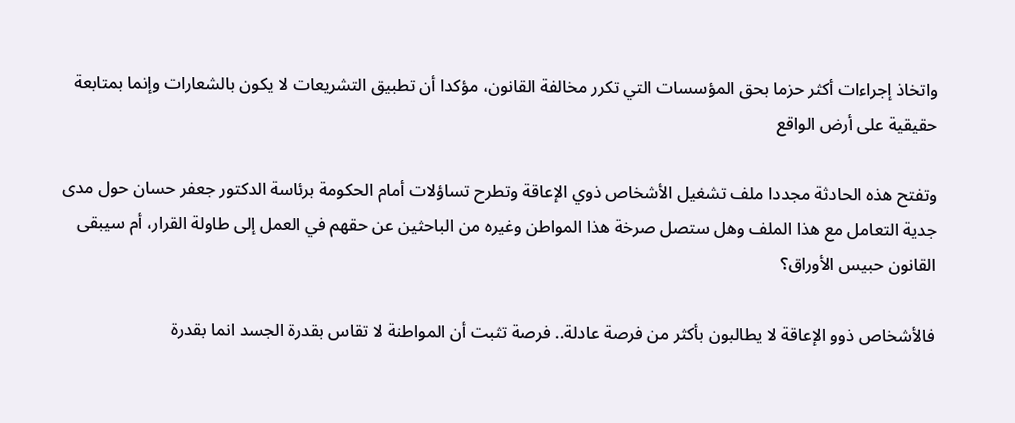واتخاذ إجراءات أكثر حزما بحق المؤسسات التي تكرر مخالفة القانون، مؤكدا أن تطبيق التشريعات لا يكون بالشعارات وإنما بمتابعة حقيقية على أرض الواقع

وتفتح هذه الحادثة مجددا ملف تشغيل الأشخاص ذوي الإعاقة وتطرح تساؤلات أمام الحكومة برئاسة الدكتور جعفر حسان حول مدى جدية التعامل مع هذا الملف وهل ستصل صرخة هذا المواطن وغيره من الباحثين عن حقهم في العمل إلى طاولة القرار، أم سيبقى القانون حبيس الأوراق؟

فالأشخاص ذوو الإعاقة لا يطالبون بأكثر من فرصة عادلة.. فرصة تثبت أن المواطنة لا تقاس بقدرة الجسد انما بقدرة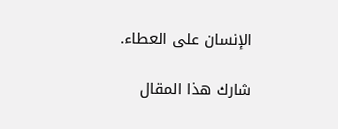الإنسان على العطاء.

شارك هذا المقال